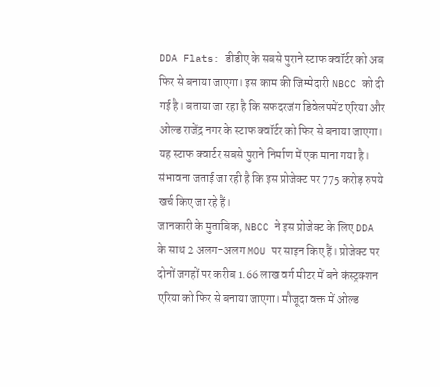DDA Flats: डीडीए के सबसे पुराने स्टाफ क्वॉर्टर को अब फिर से बनाया जाएगा। इस काम की जिम्मेदारी NBCC को दी गई है। बताया जा रहा है कि सफदरजंग डिवेलपमेंट एरिया और ओल्ड राजेंद्र नगर के स्टाफ क्वॉर्टर को फिर से बनाया जाएगा। यह स्टाफ क्वार्टर सबसे पुराने निर्माण में एक माना गया है। संभावना जताई जा रही है कि इस प्रोजेक्ट पर 775 करोड़ रुपये खर्च किए जा रहे हैं।
जानकारी के मुताबिक, NBCC ने इस प्रोजेक्ट के लिए DDA के साथ 2 अलग-अलग MOU पर साइन किए हैं। प्रोजेक्ट पर दोनों जगहों पर करीब 1.66 लाख वर्ग मीटर में बने कंस्ट्रक्शन एरिया को फिर से बनाया जाएगा। मौजूदा वक्त में ओल्ड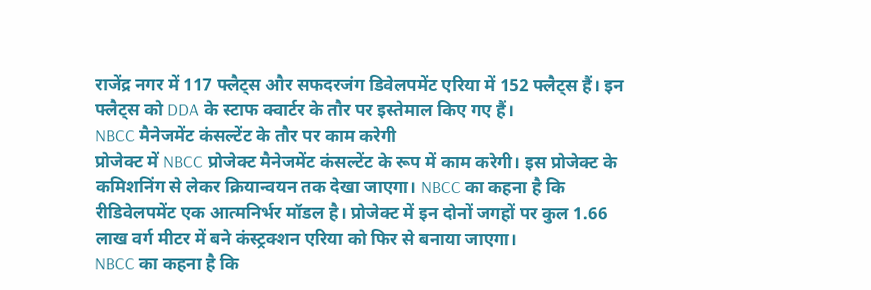राजेंद्र नगर में 117 फ्लैट्स और सफदरजंग डिवेलपमेंट एरिया में 152 फ्लैट्स हैं। इन फ्लैट्स को DDA के स्टाफ क्वार्टर के तौर पर इस्तेमाल किए गए हैं।
NBCC मैनेजमेंट कंसल्टेंट के तौर पर काम करेगी
प्रोजेक्ट में NBCC प्रोजेक्ट मैनेजमेंट कंसल्टेंट के रूप में काम करेगी। इस प्रोजेक्ट के कमिशनिंग से लेकर क्रियान्वयन तक देखा जाएगा। NBCC का कहना है कि रीडिवेलपमेंट एक आत्मनिर्भर मॉडल है। प्रोजेक्ट में इन दोनों जगहों पर कुल 1.66 लाख वर्ग मीटर में बने कंस्ट्रक्शन एरिया को फिर से बनाया जाएगा।
NBCC का कहना है कि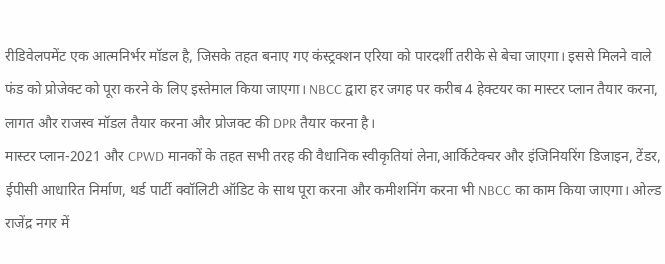रीडिवेलपमेंट एक आत्मनिर्भर मॉडल है, जिसके तहत बनाए गए कंस्ट्रक्शन एरिया को पारदर्शी तरीके से बेचा जाएगा। इससे मिलने वाले फंड को प्रोजेक्ट को पूरा करने के लिए इस्तेमाल किया जाएगा। NBCC द्वारा हर जगह पर करीब 4 हेक्टयर का मास्टर प्लान तैयार करना, लागत और राजस्व मॉडल तैयार करना और प्रोजक्ट की DPR तैयार करना है।
मास्टर प्लान-2021 और CPWD मानकों के तहत सभी तरह की वैधानिक स्वीकृतियां लेना,आर्किटेक्चर और इंजिनियरिंग डिजाइन, टेंडर, ईपीसी आधारित निर्माण, थर्ड पार्टी क्वॉलिटी ऑडिट के साथ पूरा करना और कमीशनिंग करना भी NBCC का काम किया जाएगा। ओल्ड राजेंद्र नगर में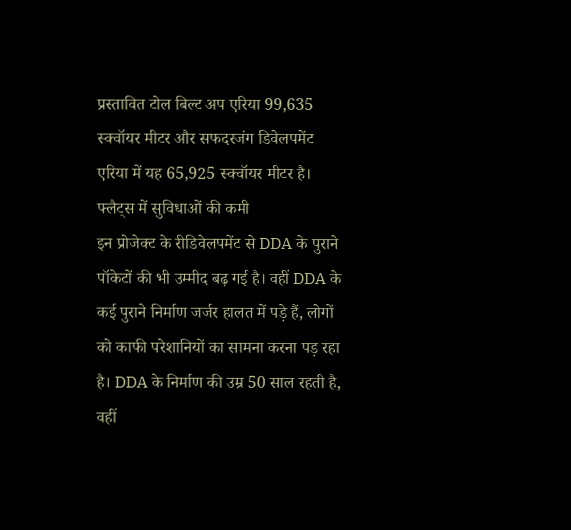प्रस्तावित टोल बिल्ट अप एरिया 99,635 स्क्वॉयर मीटर और सफदरजंग डिवेलपमेंट एरिया में यह 65,925 स्क्वॉयर मीटर है।
फ्लैट्स में सुविधाओं की कमी
इन प्रोजेक्ट के रीडिवेलपमेंट से DDA के पुराने पॉकेटों की भी उम्मीद बढ़ गई है। वहीं DDA के कई पुराने निर्माण जर्जर हालत में पड़े हैं, लोगों को काफी परेशानियों का सामना करना पड़ रहा है। DDA के निर्माण की उम्र 50 साल रहती है, वहीं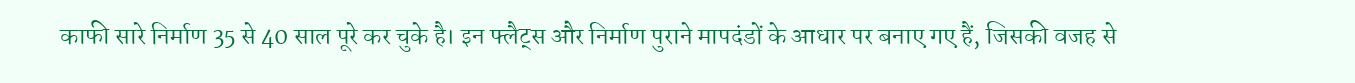काफी सारे निर्माण 35 से 40 साल पूरे कर चुके है। इन फ्लैट्स और निर्माण पुराने मापदंडों के आधार पर बनाए गए हैं, जिसकी वजह से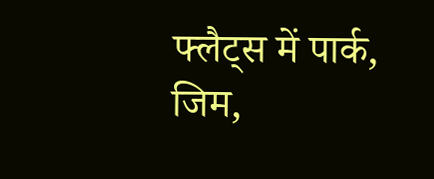फ्लैट्स में पार्क, जिम,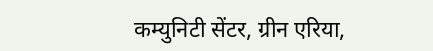कम्युनिटी सेंटर, ग्रीन एरिया,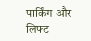पार्किंग और लिफ्ट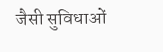जैसी सुविधाओं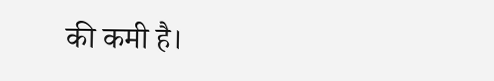की कमी है।